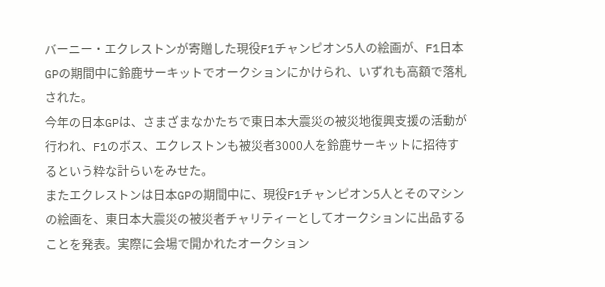バーニー・エクレストンが寄贈した現役F1チャンピオン5人の絵画が、F1日本GPの期間中に鈴鹿サーキットでオークションにかけられ、いずれも高額で落札された。
今年の日本GPは、さまざまなかたちで東日本大震災の被災地復興支援の活動が行われ、F1のボス、エクレストンも被災者3000人を鈴鹿サーキットに招待するという粋な計らいをみせた。
またエクレストンは日本GPの期間中に、現役F1チャンピオン5人とそのマシンの絵画を、東日本大震災の被災者チャリティーとしてオークションに出品することを発表。実際に会場で開かれたオークション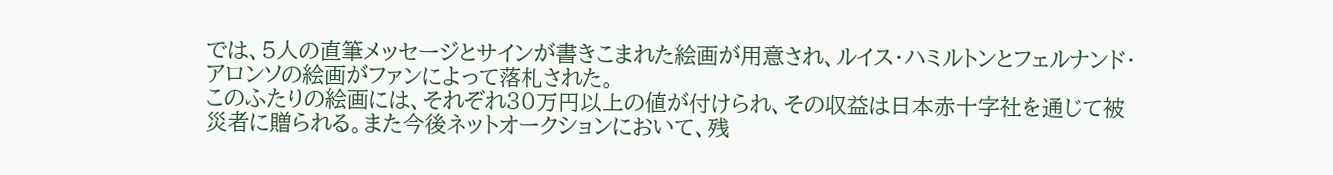では、5人の直筆メッセージとサインが書きこまれた絵画が用意され、ルイス・ハミルトンとフェルナンド・アロンソの絵画がファンによって落札された。
このふたりの絵画には、それぞれ30万円以上の値が付けられ、その収益は日本赤十字社を通じて被災者に贈られる。また今後ネットオークションにおいて、残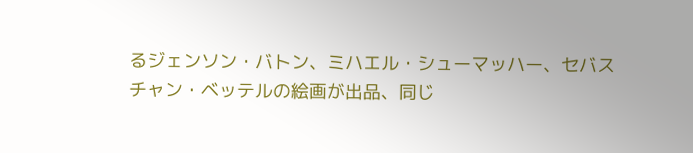るジェンソン・バトン、ミハエル・シューマッハー、セバスチャン・ベッテルの絵画が出品、同じ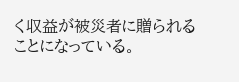く収益が被災者に贈られることになっている。